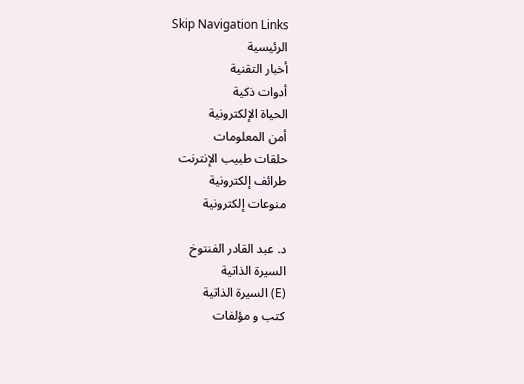Skip Navigation Links
الرئيسية
أخبار التقنية
أدوات ذكية
الحياة الإلكترونية
أمن المعلومات
حلقات طبيب الإنترنت
طرائف إلكترونية
منوعات إلكترونية

د. عبد القادر الفنتوخ
السيرة الذاتية
(E) السيرة الذاتية
كتب و مؤلفات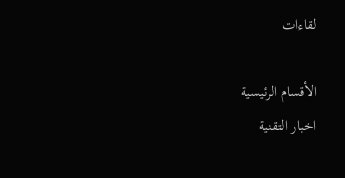لقاءات

الأقسام الرئيسية
اخبار التقنية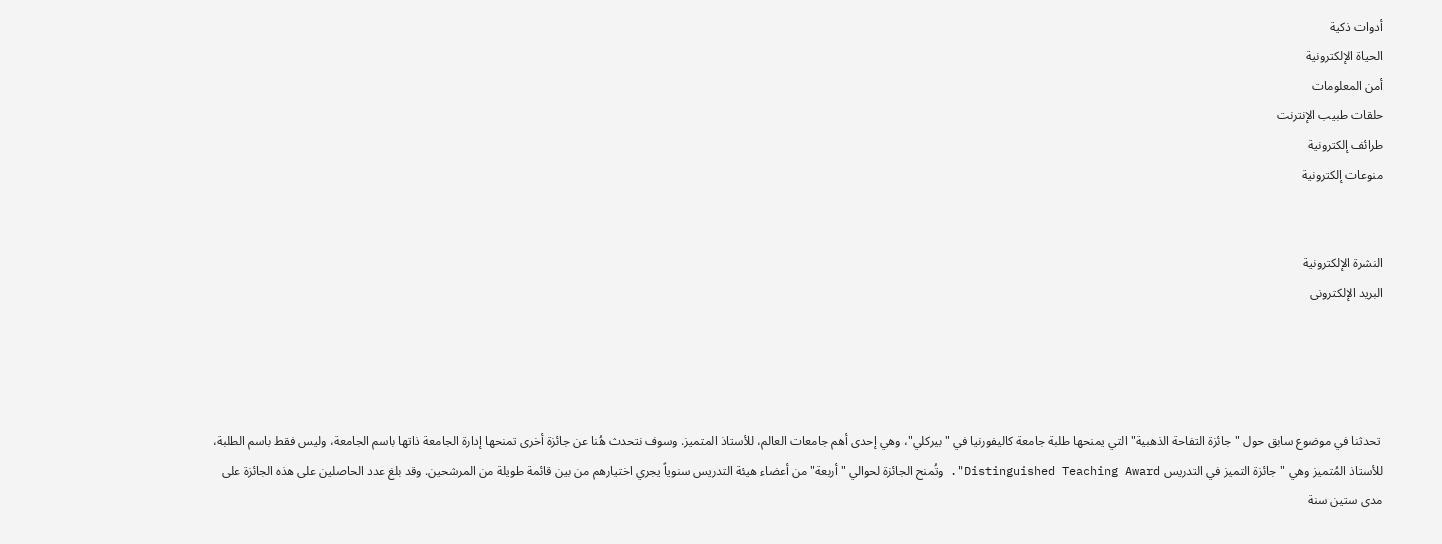أدوات ذكية
الحياة الإلكترونية
أمن المعلومات
حلقات طبيب الإنترنت
طرائف إلكترونية
منوعات إلكترونية


النشرة الإلكترونية
البريد الإلكترونى




 تحدثنا في موضوع سابق حول "جائزة التفاحة الذهبية" التي يمنحها طلبة جامعة كاليفورنيا في "بيركلي"، وهي إحدى أهم جامعات العالم، للأستاذ المتميز. وسوف نتحدث هُنا عن جائزة أخرى تمنحها إدارة الجامعة ذاتها باسم الجامعة، وليس فقط باسم الطلبة، للأستاذ المُتميز وهي "جائزة التميز في التدريس Distinguished Teaching Award". وتُمنح الجائزة لحوالي "أربعة" من أعضاء هيئة التدريس سنوياً يجري اختيارهم من بين قائمة طويلة من المرشحين. وقد بلغ عدد الحاصلين على هذه الجائزة على مدى ستين سنة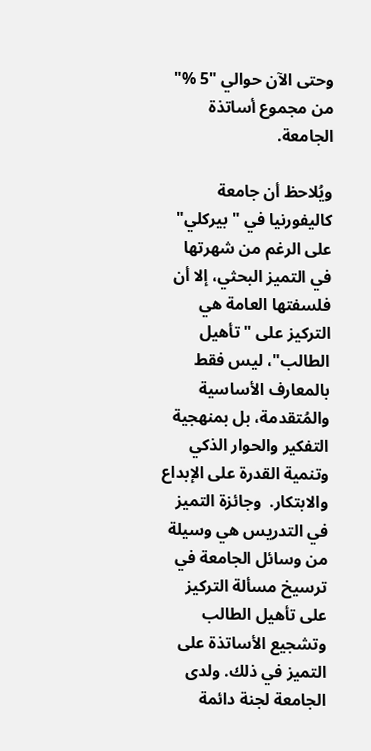وحتى الآن حوالي "5 %"  من مجموع أساتذة الجامعة.

ويُلاحظ أن جامعة كاليفورنيا في "بيركلي" على الرغم من شهرتها في التميز البحثي، إلا أن فلسفتها العامة هي التركيز على "تأهيل الطالب"، ليس فقط بالمعارف الأساسية والمُتقدمة، بل بمنهجية التفكير والحوار الذكي وتنمية القدرة على الإبداع والابتكار.  وجائزة التميز في التدريس هي وسيلة من وسائل الجامعة في ترسيخ مسألة التركيز على تأهيل الطالب وتشجيع الأساتذة على التميز في ذلك. ولدى الجامعة لجنة دائمة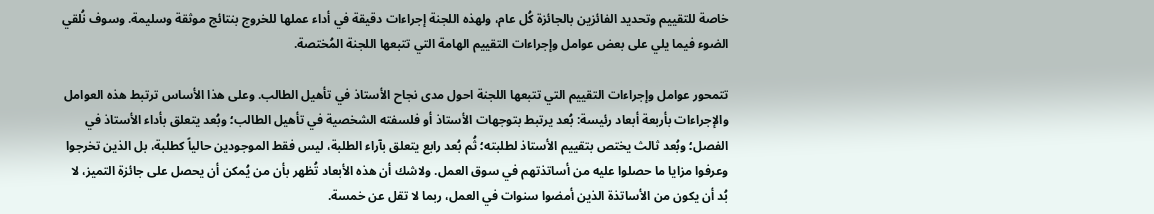خاصة للتقييم وتحديد الفائزين بالجائزة كُل عام، ولهذه اللجنة إجراءات دقيقة في أداء عملها للخروج بنتائج موثقة وسليمة. وسوف نُلقي الضوء فيما يلي على بعض عوامل وإجراءات التقييم الهامة التي تتبعها اللجنة المُختصة.

تتمحور عوامل وإجراءات التقييم التي تتبعها اللجنة احول مدى نجاح الأستاذ في تأهيل الطالب. وعلى هذا الأساس ترتبط هذه العوامل والإجراءات بأربعة أبعاد رئيسة: بُعد يرتبط بتوجهات الأستاذ أو فلسفته الشخصية في تأهيل الطالب؛ وبُعد يتعلق بأداء الأستاذ في الفصل؛ وبُعد ثالث يختص بتقييم الأستاذ لطلبته؛ ثُم بُعد رابع يتعلق بآراء الطلبة، ليس فقط الموجودين حالياً كطلبة، بل الذين تخرجوا وعرفوا مزايا ما حصلوا عليه من أساتذتهم في سوق العمل. ولاشك أن هذه الأبعاد تُظهر بأن من يُمكن أن يحصل على جائزة التميز، لا بُد أن يكون من الأساتذة الذين أمضوا سنوات في العمل، ربما لا تقل عن خمسة.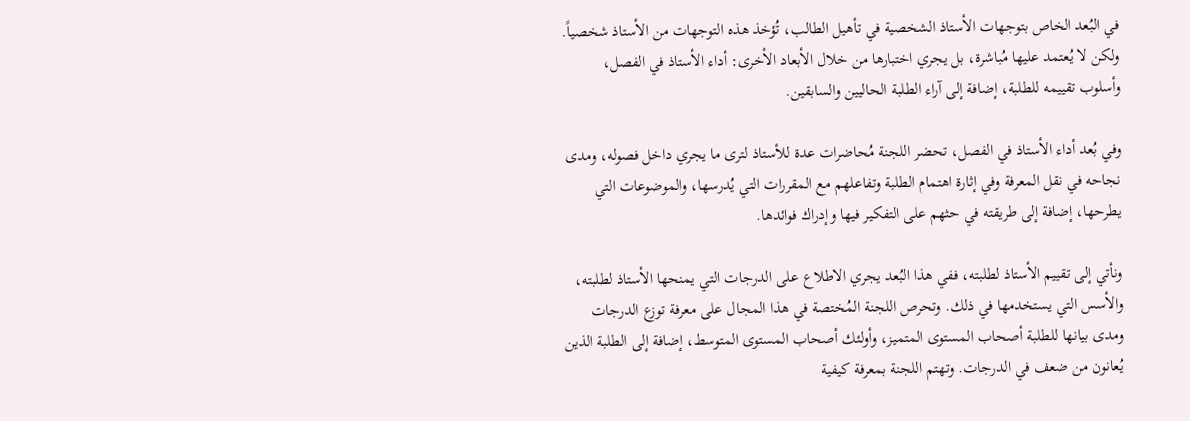في البُعد الخاص بتوجهات الأستاذ الشخصية في تأهيل الطالب، تُؤخذ هذه التوجهات من الأستاذ شخصياً. ولكن لا يُعتمد عليها مُباشرة، بل يجري اختبارها من خلال الأبعاد الأخرى: أداء الأستاذ في الفصل، وأسلوب تقييمه للطلبة، إضافة إلى آراء الطلبة الحاليين والسابقين.

وفي بُعد أداء الأستاذ في الفصل، تحضر اللجنة مُحاضرات عدة للأستاذ لترى ما يجري داخل فصوله، ومدى نجاحه في نقل المعرفة وفي إثارة اهتمام الطلبة وتفاعلهم مع المقررات التي يُدرسها، والموضوعات التي يطرحها، إضافة إلى طريقته في حثهم على التفكير فيها وإدراك فوائدها.

ونأتي إلى تقييم الأستاذ لطلبته، ففي هذا البُعد يجري الاطلاع على الدرجات التي يمنحها الأستاذ لطلبته، والأسس التي يستخدمها في ذلك. وتحرص اللجنة المُختصة في هذا المجال على معرفة توزع الدرجات ومدى بيانها للطلبة أصحاب المستوى المتميز، وأولئك أصحاب المستوى المتوسط، إضافة إلى الطلبة الذين يُعانون من ضعف في الدرجات. وتهتم اللجنة بمعرفة كيفية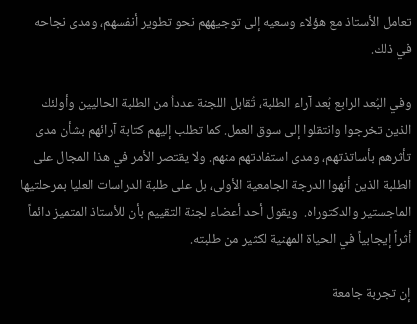تعامل الأستاذ مع هؤلاء وسعيه إلى توجيههم نحو تطوير أنفسهم، ومدى نجاحه في ذلك.

وفي البُعد الرابع بُعد آراء الطلبة، تُقابل اللجنة عدداُ من الطلبة الحاليين وأولئك الذين تخرجوا وانتقلوا إلى سوق العمل. كما تطلب إليهم كتابة آرائهم بشأن مدى تأثرهم بأساتذتهم، ومدى استفادتهم منهم. ولا يقتصر الأمر في هذا المجال على الطلبة الذين أنهوا الدرجة الجامعية الأولى، بل على طلبة الدراسات العليا بمرحلتيها الماجستير والدكتوراه.  ويقول أحد أعضاء لجنة التقييم بأن للأستاذ المتميز دائماً أثراً إيجابياً في الحياة المهنية لكثير من طلبته.

إن تجربة جامعة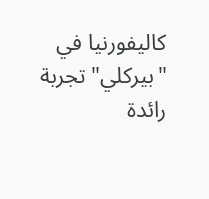كاليفورنيا في "بيركلي" تجربة رائدة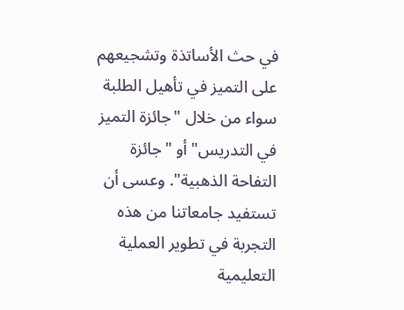في حث الأساتذة وتشجيعهم على التميز في تأهيل الطلبة سواء من خلال "جائزة التميز في التدريس" أو "جائزة التفاحة الذهبية". وعسى أن تستفيد جامعاتنا من هذه التجربة في تطوير العملية التعليمية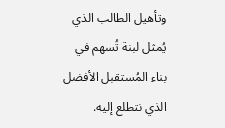وتأهيل الطالب الذي يُمثل لبنة تُسهم في بناء المُستقبل الأفضل الذي نتطلع إليه.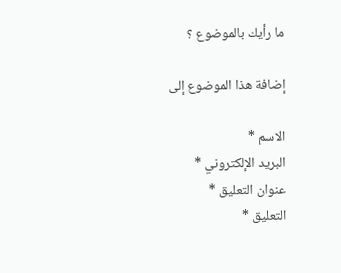ما رأيك بالموضوع ؟

إضافة هذا الموضوع إلى

الاسم *
البريد الإلكتروني *
عنوان التعليق *
التعليق *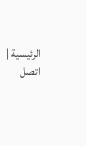الرئيسية | اتصل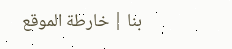بنا | خارطة الموقع